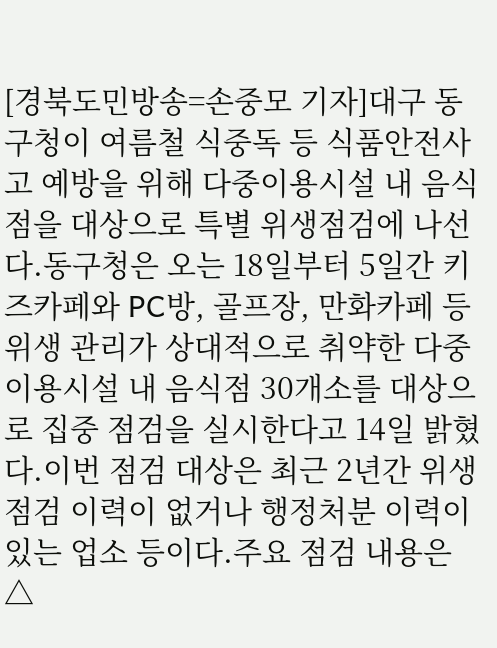[경북도민방송=손중모 기자]대구 동구청이 여름철 식중독 등 식품안전사고 예방을 위해 다중이용시설 내 음식점을 대상으로 특별 위생점검에 나선다.동구청은 오는 18일부터 5일간 키즈카페와 PC방, 골프장, 만화카페 등 위생 관리가 상대적으로 취약한 다중이용시설 내 음식점 30개소를 대상으로 집중 점검을 실시한다고 14일 밝혔다.이번 점검 대상은 최근 2년간 위생점검 이력이 없거나 행정처분 이력이 있는 업소 등이다.주요 점검 내용은 △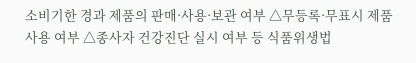소비기한 경과 제품의 판매·사용·보관 여부 △무등록·무표시 제품 사용 여부 △종사자 건강진단 실시 여부 등 식품위생법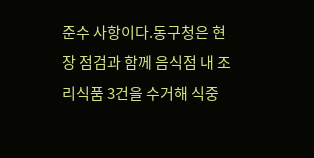준수 사항이다.동구청은 현장 점검과 함께 음식점 내 조리식품 3건을 수거해 식중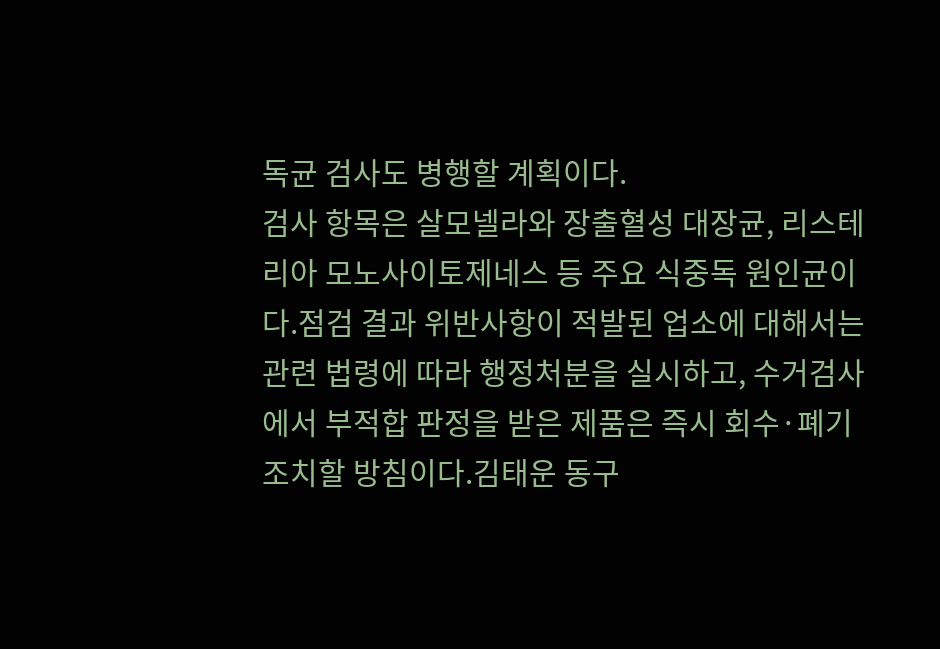독균 검사도 병행할 계획이다.
검사 항목은 살모넬라와 장출혈성 대장균, 리스테리아 모노사이토제네스 등 주요 식중독 원인균이다.점검 결과 위반사항이 적발된 업소에 대해서는 관련 법령에 따라 행정처분을 실시하고, 수거검사에서 부적합 판정을 받은 제품은 즉시 회수·폐기 조치할 방침이다.김태운 동구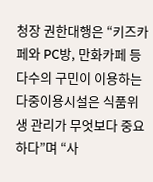청장 권한대행은 “키즈카페와 PC방, 만화카페 등 다수의 구민이 이용하는 다중이용시설은 식품위생 관리가 무엇보다 중요하다”며 “사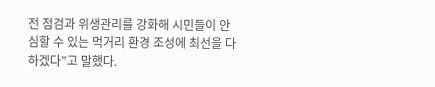전 점검과 위생관리를 강화해 시민들이 안심할 수 있는 먹거리 환경 조성에 최선을 다하겠다”고 말했다.